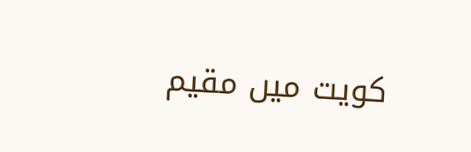کویت میں مقیم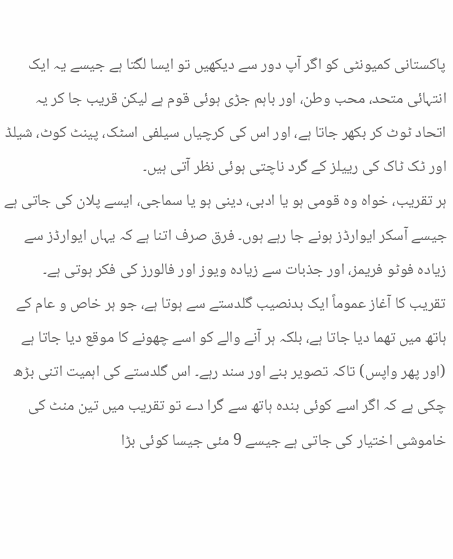پاکستانی کمیونٹی کو اگر آپ دور سے دیکھیں تو ایسا لگتا ہے جیسے یہ ایک انتہائی متحد، محب وطن، اور باہم جڑی ہوئی قوم ہے لیکن قریب جا کر یہ اتحاد ٹوٹ کر بکھر جاتا ہے، اور اس کی کرچیاں سیلفی اسٹک، پینٹ کوٹ، شیلڈ اور ٹک ٹاک کی رییلز کے گرد ناچتی ہوئی نظر آتی ہیں۔
ہر تقریب، خواہ وہ قومی ہو یا ادبی، دینی ہو یا سماجی، ایسے پلان کی جاتی ہے جیسے آسکر ایوارڈز ہونے جا رہے ہوں۔ فرق صرف اتنا ہے کہ یہاں ایوارڈز سے زیادہ فوٹو فریمز، اور جذبات سے زیادہ ویوز اور فالورز کی فکر ہوتی ہے۔
تقریب کا آغاز عموماً ایک بدنصیب گلدستے سے ہوتا ہے، جو ہر خاص و عام کے ہاتھ میں تھما دیا جاتا ہے، بلکہ ہر آنے والے کو اسے چھونے کا موقع دیا جاتا ہے (اور پھر واپس) تاکہ تصویر بنے اور سند رہے۔ اس گلدستے کی اہمیت اتنی بڑھ چکی ہے کہ اگر اسے کوئی بندہ ہاتھ سے گرا دے تو تقریب میں تین منٹ کی خاموشی اختیار کی جاتی ہے جیسے 9 مئی جیسا کوئی بڑا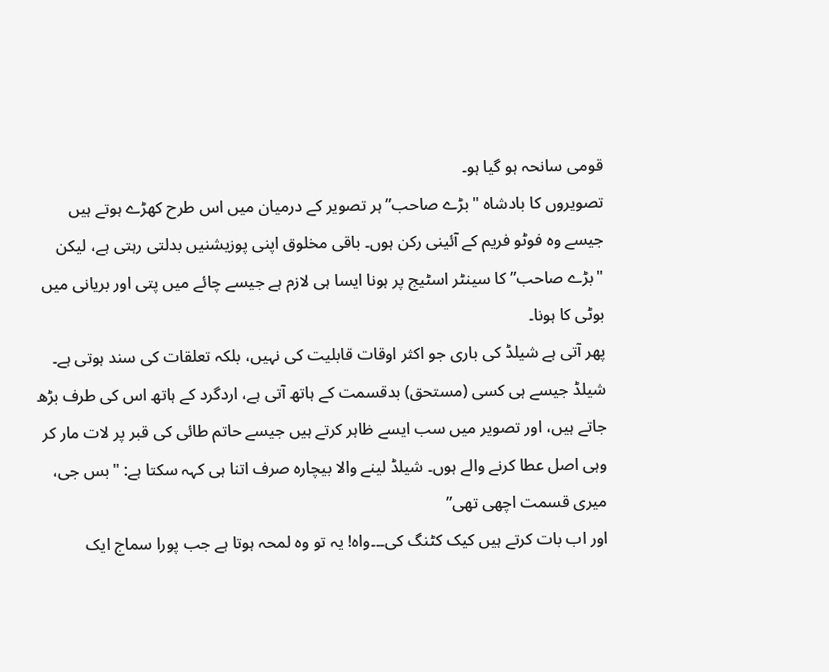قومی سانحہ ہو گیا ہو۔
تصویروں کا بادشاہ "بڑے صاحب” ہر تصویر کے درمیان میں اس طرح کھڑے ہوتے ہیں جیسے وہ فوٹو فریم کے آئینی رکن ہوں۔ باقی مخلوق اپنی پوزیشنیں بدلتی رہتی ہے، لیکن "بڑے صاحب” کا سینٹر اسٹیج پر ہونا ایسا ہی لازم ہے جیسے چائے میں پتی اور بریانی میں بوٹی کا ہونا۔
پھر آتی ہے شیلڈ کی باری جو اکثر اوقات قابلیت کی نہیں، بلکہ تعلقات کی سند ہوتی ہے۔ شیلڈ جیسے ہی کسی (مستحق) بدقسمت کے ہاتھ آتی ہے، اردگرد کے ہاتھ اس کی طرف بڑھ جاتے ہیں، اور تصویر میں سب ایسے ظاہر کرتے ہیں جیسے حاتم طائی کی قبر پر لات مار کر وہی اصل عطا کرنے والے ہوں۔ شیلڈ لینے والا بیچارہ صرف اتنا ہی کہہ سکتا ہے: "بس جی، میری قسمت اچھی تھی”
اور اب بات کرتے ہیں کیک کٹنگ کی۔۔۔واہ! یہ تو وہ لمحہ ہوتا ہے جب پورا سماج ایک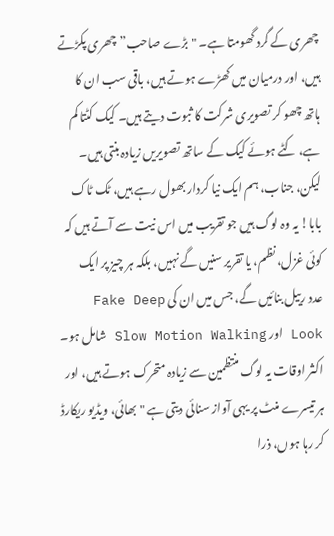چھری کے گرد گھومتا ہے۔ "بڑے صاحب” چھری پکڑتے ہیں، اور درمیان میں کھڑے ہوتے ہیں، باقی سب ان کا ہاتھ چھو کر تصویری شرکت کا ثبوت دیتے ہیں۔ کیک کٹتا کم ہے، کٹے ہوئے کیک کے ساتھ تصویریں زیادہ بنتی ہیں۔
لیکن، جناب، ہم ایک نیا کردار بھول رہے ہیں، ٹک ٹاک بابا! یہ وہ لوگ ہیں جو تقریب میں اس نیت سے آتے ہیں کہ کوئی غزل، نظم، یا تقریر سنیں گے نہیں، بلکہ ہر چیز پر ایک عدد رییل بنائیں گے، جس میں ان کی Fake Deep Look اور Slow Motion Walking شامل ہو۔ اکثر اوقات یہ لوگ منتظمین سے زیادہ متحرک ہوتے ہیں، اور ہر تیسرے منٹ پر یہی آواز سنائی دیتی ہے "بھائی، ویڈیو ریکارڈ کر رہا ہوں، ذرا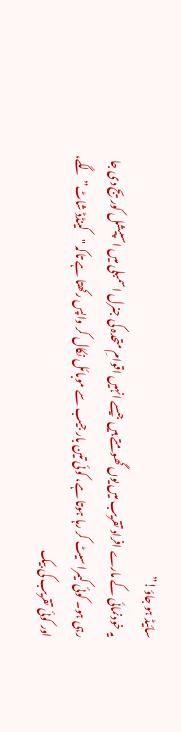سائیڈ ہو جاؤ!”
یہ خودنمائی کے مارے افراد تقریب میں یوں گھومتے ہیں جیسے انہیں اقوامِ متحدہ کی جنرل اسمبلی میں اسپیشل کوریج دی جا رہی ہو۔ کوئی کیمرا سیٹ کر رہا ہوتا ہے، کوئی تین بار جیب سے موبائل نکال کر واپس رکھتا ہے تاکہ "کینڈڈ شاٹ” لگے، اور کوئی تقریب کی بیک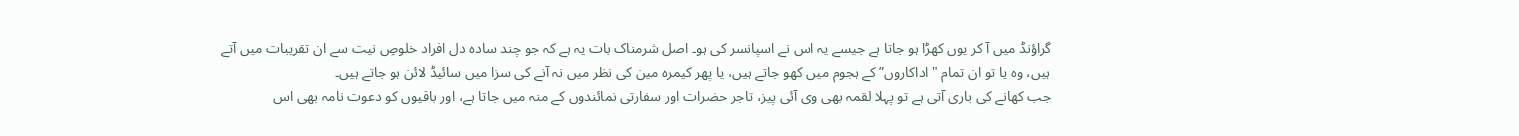گراؤنڈ میں آ کر یوں کھڑا ہو جاتا ہے جیسے یہ اس نے اسپانسر کی ہو۔ اصل شرمناک بات یہ ہے کہ جو چند سادہ دل افراد خلوصِ نیت سے ان تقریبات میں آتے ہیں، وہ یا تو ان تمام "اداکاروں” کے ہجوم میں کھو جاتے ہیں، یا پھر کیمرہ مین کی نظر میں نہ آنے کی سزا میں سائیڈ لائن ہو جاتے ہیں۔
جب کھانے کی باری آتی ہے تو پہلا لقمہ بھی وی آئی پیز، تاجر حضرات اور سفارتی نمائندوں کے منہ میں جاتا ہے، اور باقیوں کو دعوت نامہ بھی اس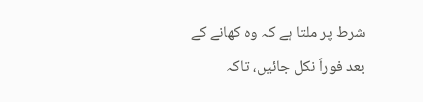شرط پر ملتا ہے کہ وہ کھانے کے بعد فوراَ نکل جائیں، تاکہ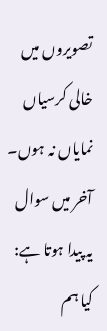تصویروں میں خالی کرسیاں نمایاں نہ ہوں۔
آخر میں سوال یہ پیدا ہوتا ہے:
کیا ہم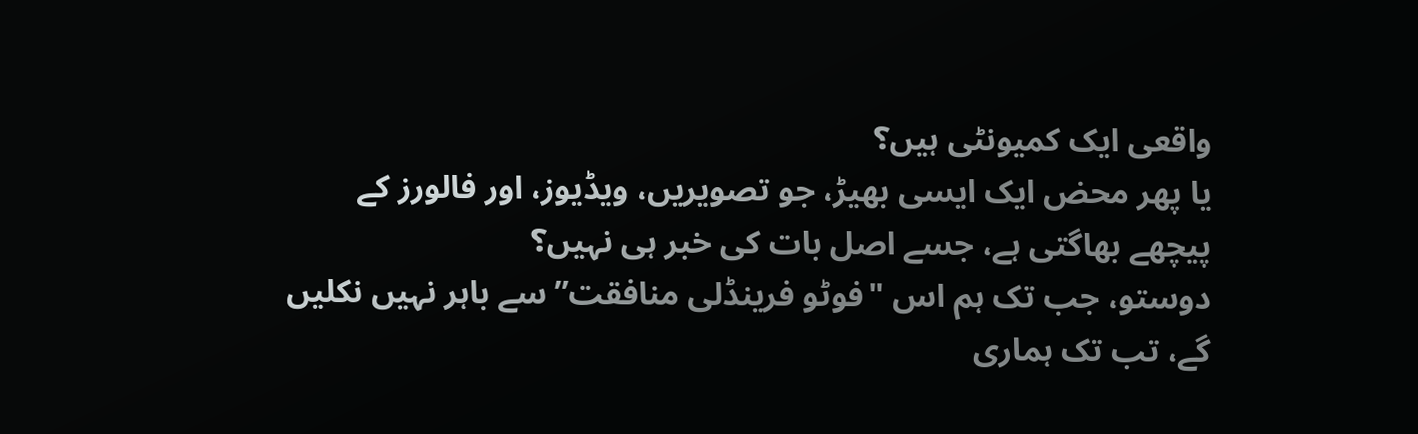واقعی ایک کمیونٹی ہیں؟
یا پھر محض ایک ایسی بھیڑ، جو تصویریں، ویڈیوز، اور فالورز کے پیچھے بھاگتی ہے، جسے اصل بات کی خبر ہی نہیں؟
دوستو، جب تک ہم اس "فوٹو فرینڈلی منافقت” سے باہر نہیں نکلیں گے، تب تک ہماری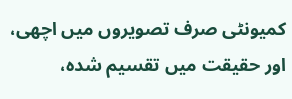کمیونٹی صرف تصویروں میں اچھی، اور حقیقت میں تقسیم شدہ،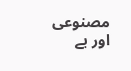مصنوعی اور بے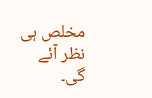مخلص ہی نظر آئے گی۔